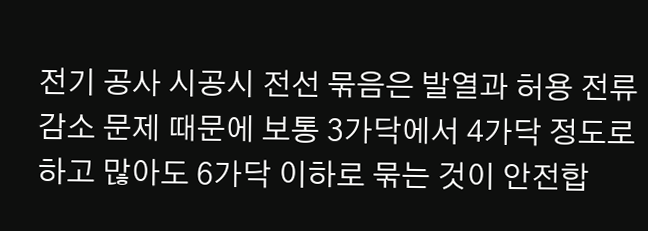전기 공사 시공시 전선 묶음은 발열과 허용 전류 감소 문제 때문에 보통 3가닥에서 4가닥 정도로 하고 많아도 6가닥 이하로 묶는 것이 안전합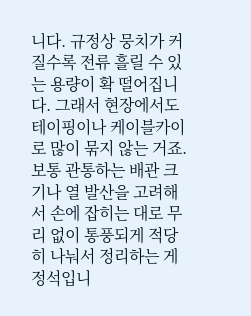니다. 규정상 뭉치가 커질수록 전류 흘릴 수 있는 용량이 확 떨어집니다. 그래서 현장에서도 테이핑이나 케이블카이로 많이 묶지 않는 거죠. 보통 관통하는 배관 크기나 열 발산을 고려해서 손에 잡히는 대로 무리 없이 통풍되게 적당히 나눠서 정리하는 게 정석입니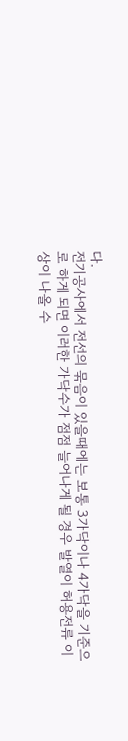다.
전기공사에서 전선의 묶음이 있을때에는 보통 3가닥이나 4가닥을 기준으로 하게 되면 이러한 가닥수가 점점 늘어나게 될 경우 발열이 허용전류 이상이 나올 수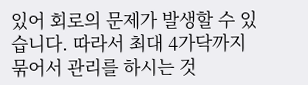있어 회로의 문제가 발생할 수 있습니다. 따라서 최대 4가닥까지 묶어서 관리를 하시는 것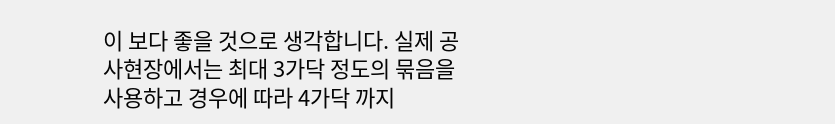이 보다 좋을 것으로 생각합니다. 실제 공사현장에서는 최대 3가닥 정도의 묶음을 사용하고 경우에 따라 4가닥 까지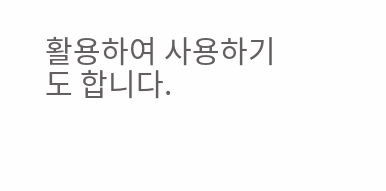활용하여 사용하기도 합니다.